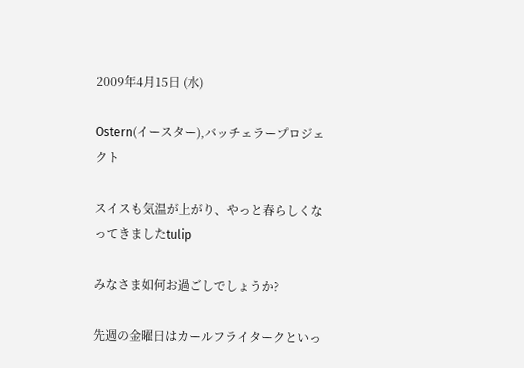2009年4月15日 (水)

Ostern(イースター),バッチェラープロジェクト

スイスも気温が上がり、やっと春らしくなってきましたtulip

みなさま如何お過ごしでしょうか?

先週の金曜日はカールフライタークといっ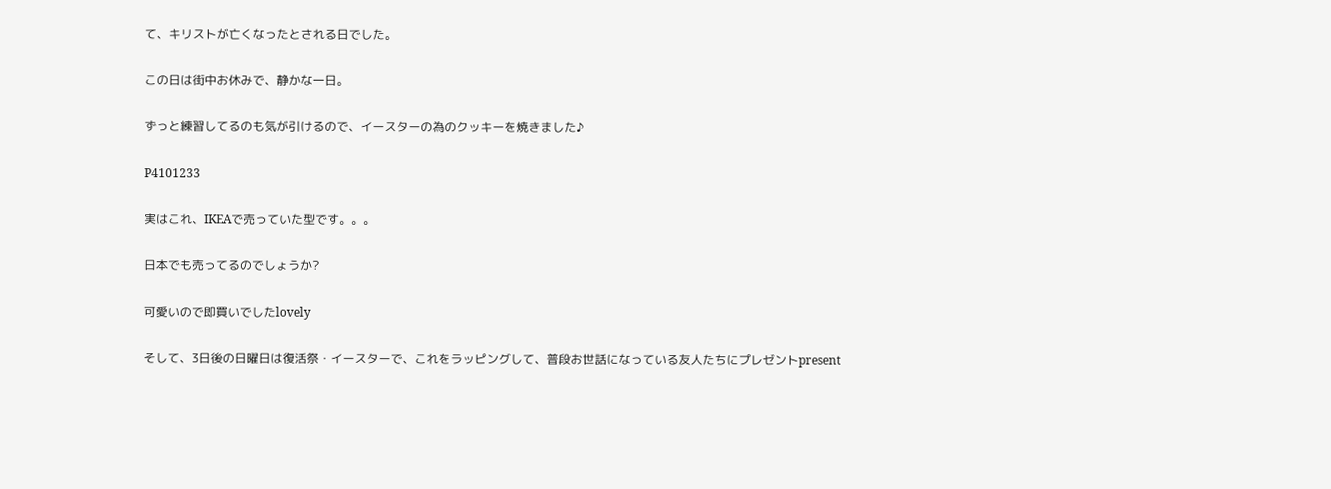て、キリストが亡くなったとされる日でした。

この日は街中お休みで、静かな一日。

ずっと練習してるのも気が引けるので、イースターの為のクッキーを焼きました♪

P4101233

実はこれ、IKEAで売っていた型です。。。

日本でも売ってるのでしょうか?

可愛いので即買いでしたlovely

そして、3日後の日曜日は復活祭・イースターで、これをラッピングして、普段お世話になっている友人たちにプレゼントpresent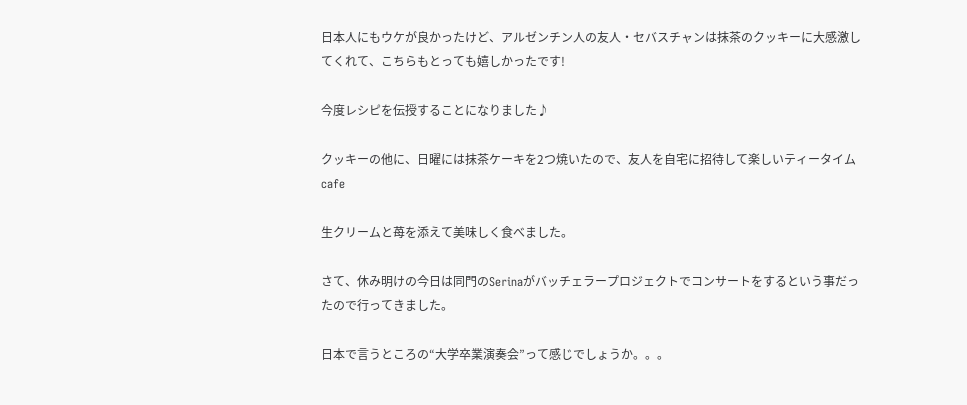日本人にもウケが良かったけど、アルゼンチン人の友人・セバスチャンは抹茶のクッキーに大感激してくれて、こちらもとっても嬉しかったです!

今度レシピを伝授することになりました♪

クッキーの他に、日曜には抹茶ケーキを2つ焼いたので、友人を自宅に招待して楽しいティータイムcafe

生クリームと苺を添えて美味しく食べました。

さて、休み明けの今日は同門のSerinaがバッチェラープロジェクトでコンサートをするという事だったので行ってきました。

日本で言うところの“大学卒業演奏会”って感じでしょうか。。。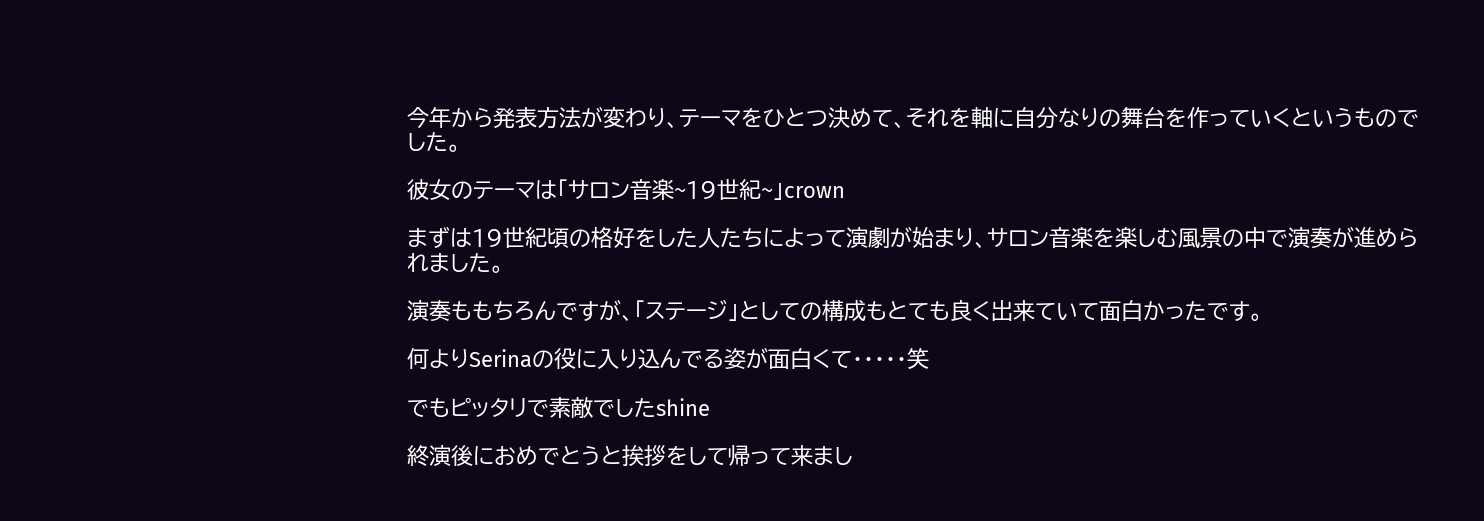今年から発表方法が変わり、テーマをひとつ決めて、それを軸に自分なりの舞台を作っていくというものでした。

彼女のテーマは「サロン音楽~19世紀~」crown

まずは19世紀頃の格好をした人たちによって演劇が始まり、サロン音楽を楽しむ風景の中で演奏が進められました。

演奏ももちろんですが、「ステージ」としての構成もとても良く出来ていて面白かったです。

何よりSerinaの役に入り込んでる姿が面白くて・・・・・笑

でもピッタリで素敵でしたshine

終演後におめでとうと挨拶をして帰って来まし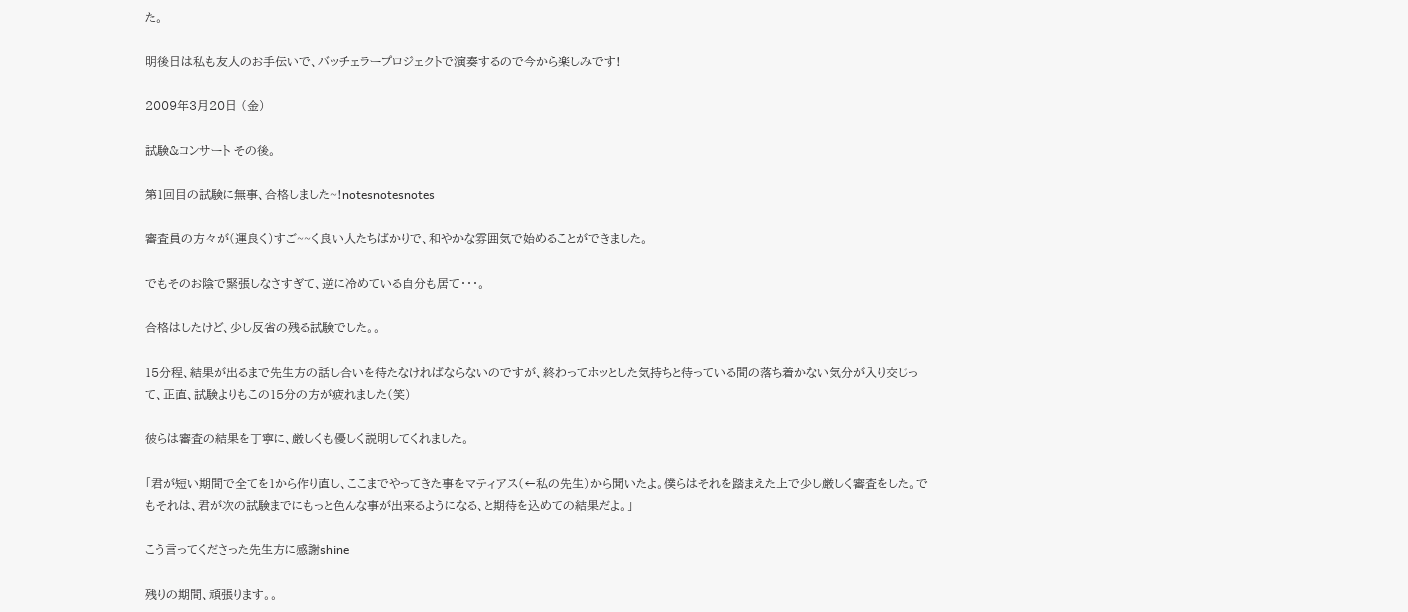た。

明後日は私も友人のお手伝いで、バッチェラープロジェクトで演奏するので今から楽しみです!

2009年3月20日 (金)

試験&コンサート その後。

第1回目の試験に無事、合格しました~!notesnotesnotes

審査員の方々が(運良く)すご~~く良い人たちばかりで、和やかな雰囲気で始めることができました。

でもそのお陰で緊張しなさすぎて、逆に冷めている自分も居て・・・。

合格はしたけど、少し反省の残る試験でした。。

15分程、結果が出るまで先生方の話し合いを待たなければならないのですが、終わってホッとした気持ちと待っている間の落ち着かない気分が入り交じって、正直、試験よりもこの15分の方が疲れました(笑)

彼らは審査の結果を丁寧に、厳しくも優しく説明してくれました。

「君が短い期間で全てを1から作り直し、ここまでやってきた事をマティアス(←私の先生)から聞いたよ。僕らはそれを踏まえた上で少し厳しく審査をした。でもそれは、君が次の試験までにもっと色んな事が出来るようになる、と期待を込めての結果だよ。」

こう言ってくださった先生方に感謝shine

残りの期間、頑張ります。。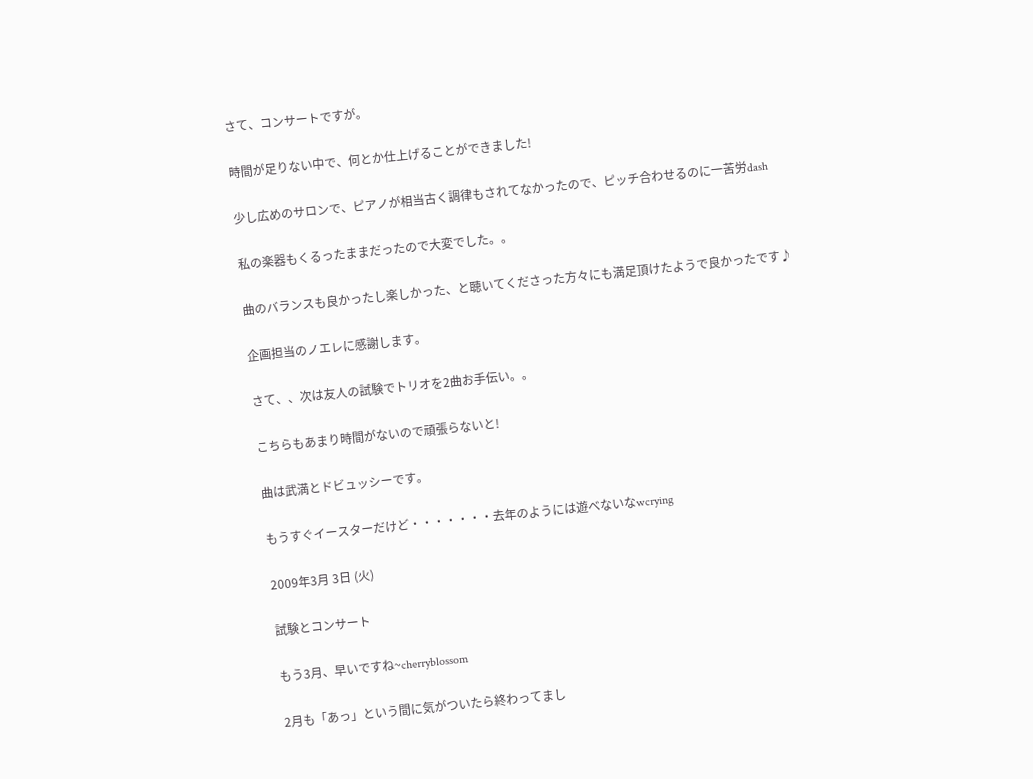さて、コンサートですが。

時間が足りない中で、何とか仕上げることができました!

少し広めのサロンで、ピアノが相当古く調律もされてなかったので、ピッチ合わせるのに一苦労dash

私の楽器もくるったままだったので大変でした。。

曲のバランスも良かったし楽しかった、と聴いてくださった方々にも満足頂けたようで良かったです♪

企画担当のノエレに感謝します。

さて、、次は友人の試験でトリオを2曲お手伝い。。

こちらもあまり時間がないので頑張らないと!

曲は武満とドビュッシーです。

もうすぐイースターだけど・・・・・・・去年のようには遊べないなwcrying

2009年3月 3日 (火)

試験とコンサート

もう3月、早いですね~cherryblossom

2月も「あっ」という間に気がついたら終わってまし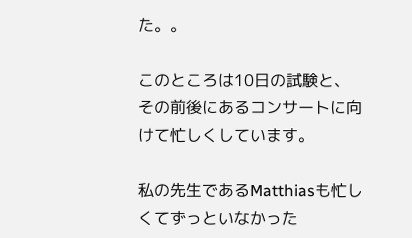た。。

このところは10日の試験と、その前後にあるコンサートに向けて忙しくしています。

私の先生であるMatthiasも忙しくてずっといなかった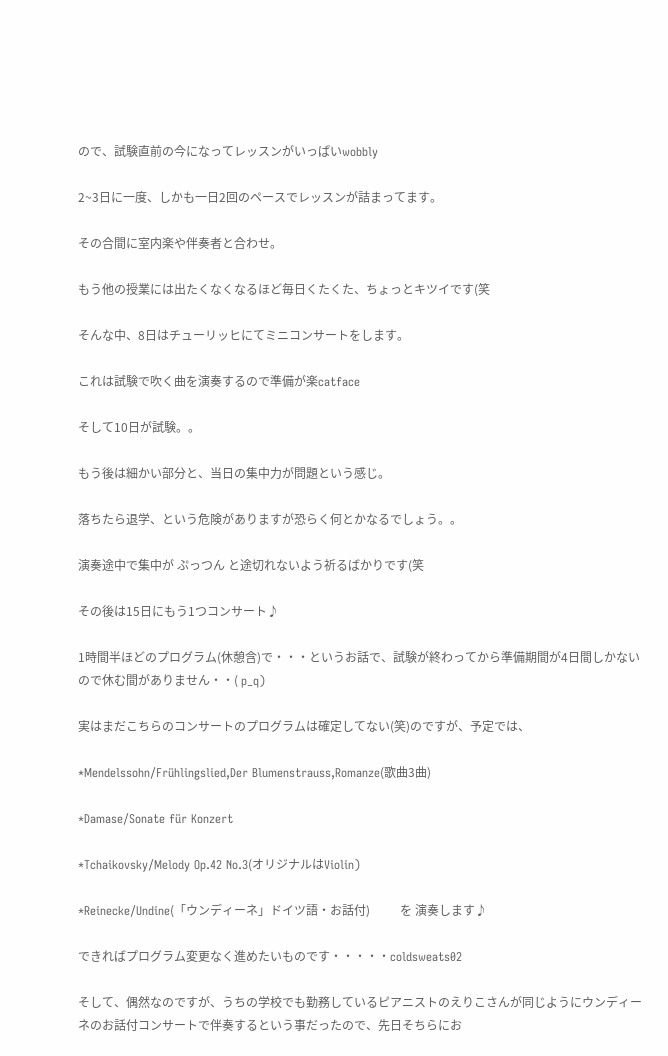ので、試験直前の今になってレッスンがいっぱいwobbly

2~3日に一度、しかも一日2回のペースでレッスンが詰まってます。

その合間に室内楽や伴奏者と合わせ。

もう他の授業には出たくなくなるほど毎日くたくた、ちょっとキツイです(笑

そんな中、8日はチューリッヒにてミニコンサートをします。

これは試験で吹く曲を演奏するので準備が楽catface

そして10日が試験。。

もう後は細かい部分と、当日の集中力が問題という感じ。

落ちたら退学、という危険がありますが恐らく何とかなるでしょう。。

演奏途中で集中が ぷっつん と途切れないよう祈るばかりです(笑

その後は15日にもう1つコンサート♪

1時間半ほどのプログラム(休憩含)で・・・というお話で、試験が終わってから準備期間が4日間しかないので休む間がありません・・( p_q)

実はまだこちらのコンサートのプログラムは確定してない(笑)のですが、予定では、

*Mendelssohn/Frühlingslied,Der Blumenstrauss,Romanze(歌曲3曲)

*Damase/Sonate für Konzert

*Tchaikovsky/Melody Op.42 No.3(オリジナルはViolin)

*Reinecke/Undine(「ウンディーネ」ドイツ語・お話付)          を 演奏します♪

できればプログラム変更なく進めたいものです・・・・・coldsweats02

そして、偶然なのですが、うちの学校でも勤務しているピアニストのえりこさんが同じようにウンディーネのお話付コンサートで伴奏するという事だったので、先日そちらにお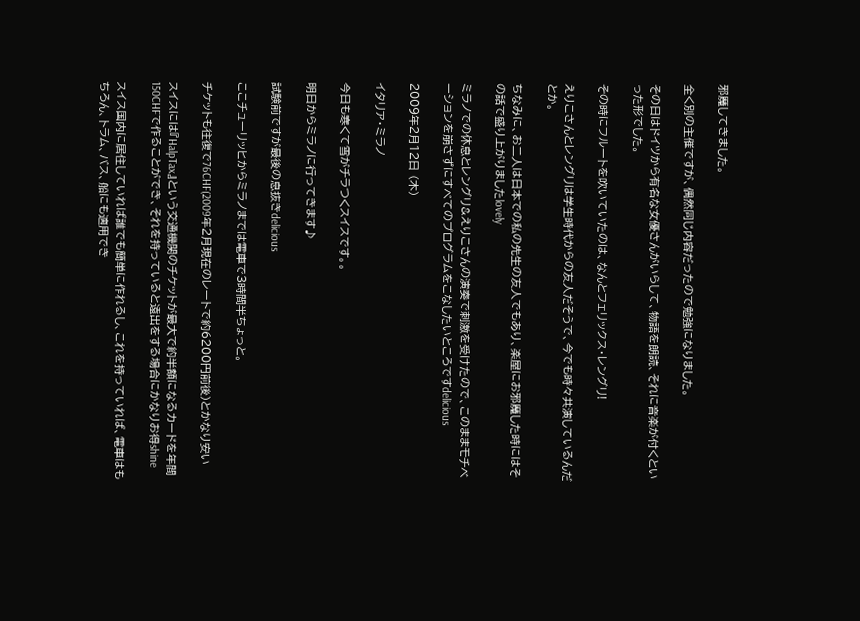邪魔してきました。

全く別の主催ですが、偶然同じ内容だったので勉強になりました。

その日はドイツから有名な女優さんがいらして、物語を朗読、それに音楽が付くといった形でした。

その時にフルートを吹いていたのは、なんとフェリックス・レングリ!

えりこさんとレングリは学生時代からの友人だそうで、今でも時々共演しているんだとか。

ちなみに、お二人は日本での私の先生の友人でもあり、楽屋にお邪魔した時にはその話で盛り上がりましたlovely

ミラノでの休息とレングリ&えりこさんの演奏で刺激を受けたので、このままモチベーションを崩さずにすべてのプログラムをこなしたいところですdelicious

2009年2月12日 (木)

イタリア・ミラノ

今日も寒くて雪がチラつくスイスです。。

明日からミラノに行ってきます♪

試験前ですが最後の息抜きdelicious

ここチューリッヒからミラノまでは電車で3時間半ちょっと。

チケットも往復で76CHF(2009年2月現在のレートで約6200円前後)とかなり安い

スイスには『HalpTax』という交通機関のチケットが最大で約半額になるカードを年間150CHFで作ることができ、それを持っていると遠出をする場合にかなりお得shine

スイス国内に居住していれば誰でも簡単に作れるし、これを持っていれば、電車はもちろん、トラム、バス、船にも適用でき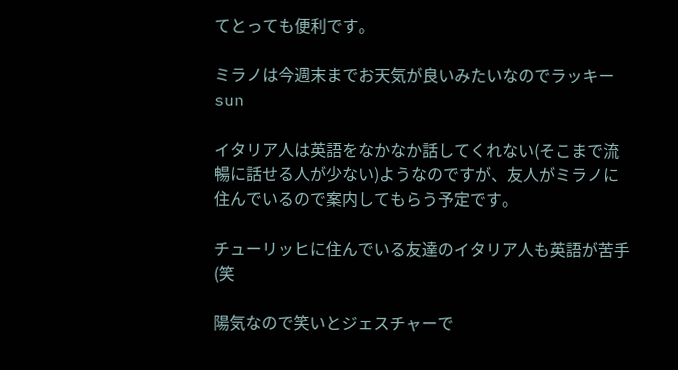てとっても便利です。

ミラノは今週末までお天気が良いみたいなのでラッキーsun

イタリア人は英語をなかなか話してくれない(そこまで流暢に話せる人が少ない)ようなのですが、友人がミラノに住んでいるので案内してもらう予定です。

チューリッヒに住んでいる友達のイタリア人も英語が苦手(笑

陽気なので笑いとジェスチャーで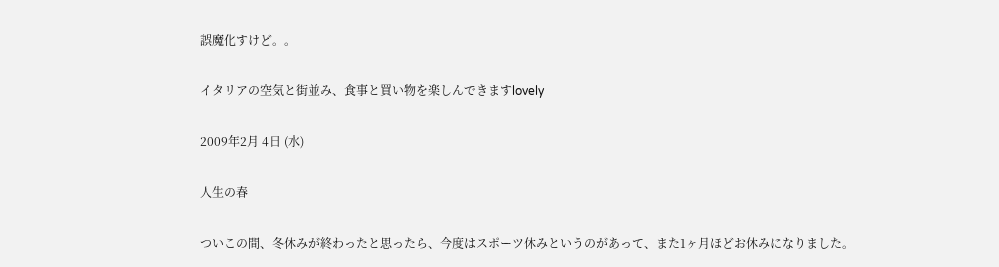誤魔化すけど。。

イタリアの空気と街並み、食事と買い物を楽しんできますlovely

2009年2月 4日 (水)

人生の春

ついこの間、冬休みが終わったと思ったら、今度はスポーツ休みというのがあって、また1ヶ月ほどお休みになりました。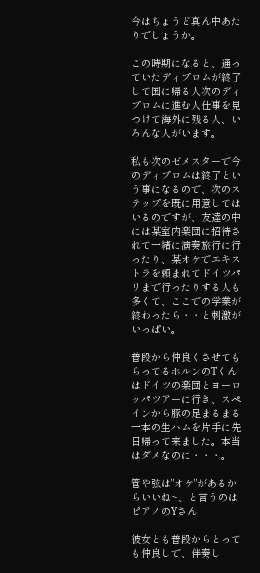今はちょうど真ん中あたりでしょうか。

この時期になると、通っていたディプロムが終了して国に帰る人次のディプロムに進む人仕事を見つけて海外に残る人、いろんな人がいます。

私も次のゼメスターで今のディプロムは終了という事になるので、次のステップを既に用意してはいるのですが、友達の中には某室内楽団に招待されて一緒に演奏旅行に行ったり、某オケでエキストラを頼まれてドイツパリまで行ったりする人も多くて、ここでの学業が終わったら・・と刺激がいっぱい。

普段から仲良くさせてもらってるホルンのTくんはドイツの楽団とヨーロッパツアーに行き、スペインから豚の足まるまる一本の生ハムを片手に先日帰って来ました。本当はダメなのに・・・。

管や弦は"オケ"があるからいいね~、と言うのはピアノのYさん

彼女とも普段からとっても仲良しで、伴奏し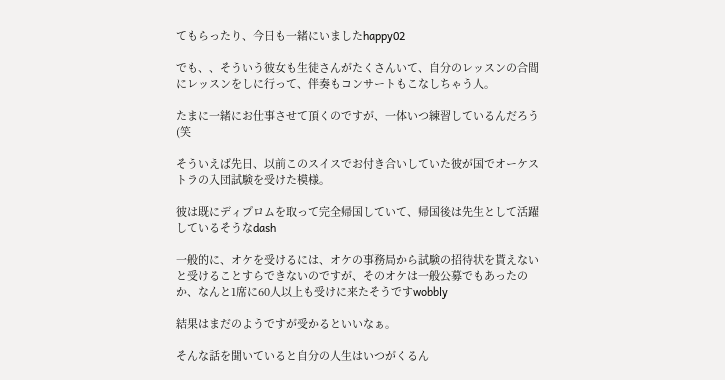てもらったり、今日も一緒にいましたhappy02

でも、、そういう彼女も生徒さんがたくさんいて、自分のレッスンの合間にレッスンをしに行って、伴奏もコンサートもこなしちゃう人。

たまに一緒にお仕事させて頂くのですが、一体いつ練習しているんだろう(笑

そういえば先日、以前このスイスでお付き合いしていた彼が国でオーケストラの入団試験を受けた模様。

彼は既にディプロムを取って完全帰国していて、帰国後は先生として活躍しているそうなdash

一般的に、オケを受けるには、オケの事務局から試験の招待状を貰えないと受けることすらできないのですが、そのオケは一般公募でもあったのか、なんと1席に60人以上も受けに来たそうですwobbly

結果はまだのようですが受かるといいなぁ。

そんな話を聞いていると自分の人生はいつがくるん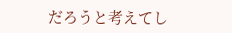だろうと考えてし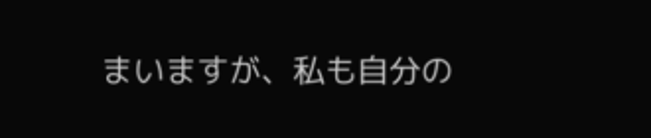まいますが、私も自分の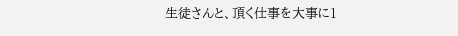生徒さんと、頂く仕事を大事に1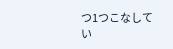つ1つこなしてい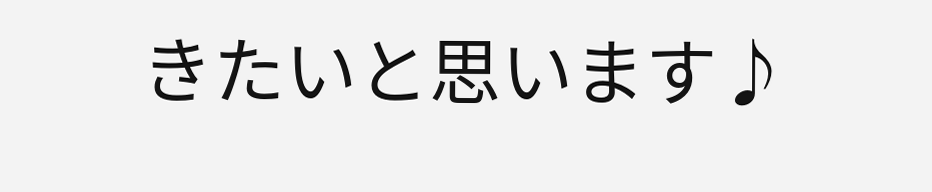きたいと思います♪